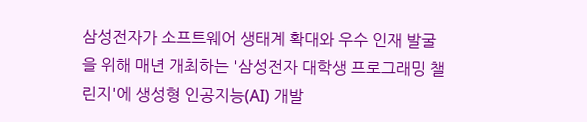삼성전자가 소프트웨어 생태계 확대와 우수 인재 발굴을 위해 매년 개최하는 '삼성전자 대학생 프로그래밍 챌린지'에 생성형 인공지능(AI) 개발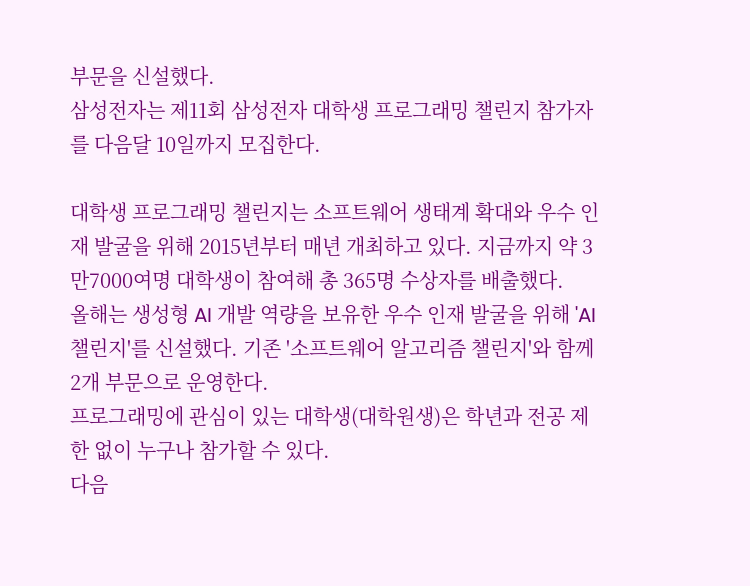부문을 신설했다.
삼성전자는 제11회 삼성전자 대학생 프로그래밍 챌린지 참가자를 다음달 10일까지 모집한다.

대학생 프로그래밍 챌린지는 소프트웨어 생태계 확대와 우수 인재 발굴을 위해 2015년부터 매년 개최하고 있다. 지금까지 약 3만7000여명 대학생이 참여해 총 365명 수상자를 배출했다.
올해는 생성형 AI 개발 역량을 보유한 우수 인재 발굴을 위해 'AI 챌린지'를 신설했다. 기존 '소프트웨어 알고리즘 챌린지'와 함께 2개 부문으로 운영한다.
프로그래밍에 관심이 있는 대학생(대학원생)은 학년과 전공 제한 없이 누구나 참가할 수 있다.
다음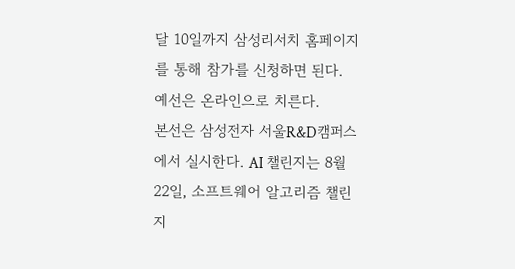달 10일까지 삼성리서치 홈페이지를 통해 참가를 신청하면 된다. 예선은 온라인으로 치른다.
본선은 삼성전자 서울R&D캠퍼스에서 실시한다. AI 챌린지는 8월 22일, 소프트웨어 알고리즘 챌린지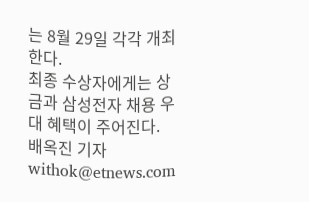는 8월 29일 각각 개최한다.
최종 수상자에게는 상금과 삼성전자 채용 우대 혜택이 주어진다.
배옥진 기자 withok@etnews.com